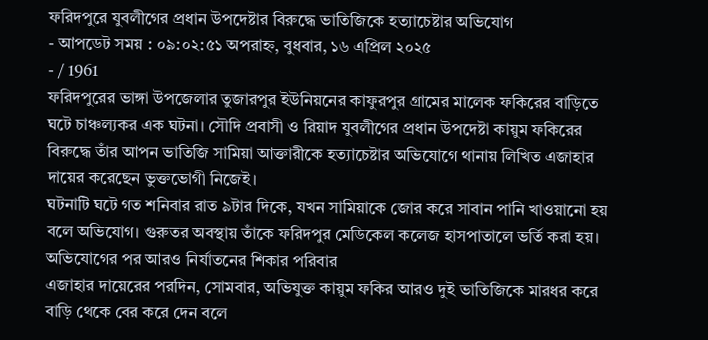ফরিদপুরে যুবলীগের প্রধান উপদেষ্টার বিরুদ্ধে ভাতিজিকে হত্যাচেষ্টার অভিযোগ
- আপডেট সময় : ০৯:০২:৫১ অপরাহ্ন, বুধবার, ১৬ এপ্রিল ২০২৫
- / 1961
ফরিদপুরের ভাঙ্গা উপজেলার তুজারপুর ইউনিয়নের কাফুরপুর গ্রামের মালেক ফকিরের বাড়িতে ঘটে চাঞ্চল্যকর এক ঘটনা। সৌদি প্রবাসী ও রিয়াদ যুবলীগের প্রধান উপদেষ্টা কায়ুম ফকিরের বিরুদ্ধে তাঁর আপন ভাতিজি সামিয়া আক্তারীকে হত্যাচেষ্টার অভিযোগে থানায় লিখিত এজাহার দায়ের করেছেন ভুক্তভোগী নিজেই।
ঘটনাটি ঘটে গত শনিবার রাত ৯টার দিকে, যখন সামিয়াকে জোর করে সাবান পানি খাওয়ানো হয় বলে অভিযোগ। গুরুতর অবস্থায় তাঁকে ফরিদপুর মেডিকেল কলেজ হাসপাতালে ভর্তি করা হয়।
অভিযোগের পর আরও নির্যাতনের শিকার পরিবার
এজাহার দায়েরের পরদিন, সোমবার, অভিযুক্ত কায়ুম ফকির আরও দুই ভাতিজিকে মারধর করে বাড়ি থেকে বের করে দেন বলে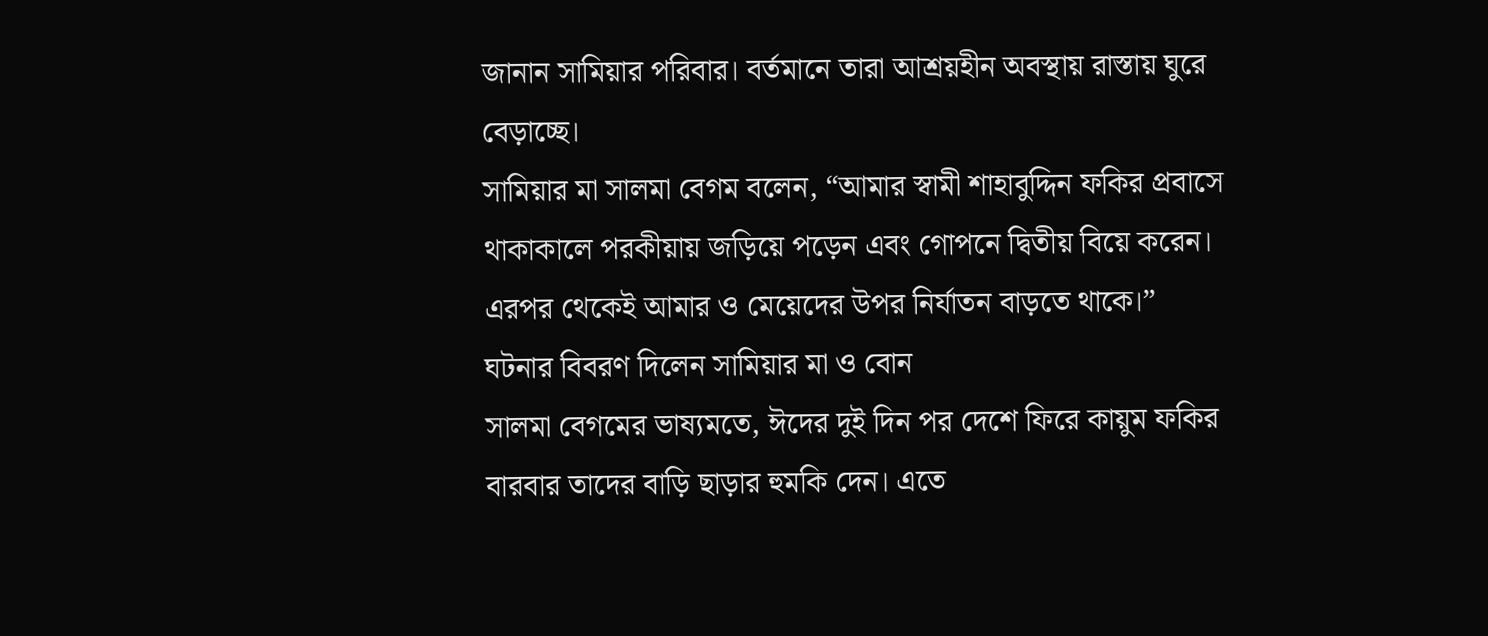জানান সামিয়ার পরিবার। বর্তমানে তারা আশ্রয়হীন অবস্থায় রাস্তায় ঘুরে বেড়াচ্ছে।
সামিয়ার মা সালমা বেগম বলেন, “আমার স্বামী শাহাবুদ্দিন ফকির প্রবাসে থাকাকালে পরকীয়ায় জড়িয়ে পড়েন এবং গোপনে দ্বিতীয় বিয়ে করেন। এরপর থেকেই আমার ও মেয়েদের উপর নির্যাতন বাড়তে থাকে।”
ঘটনার বিবরণ দিলেন সামিয়ার মা ও বোন
সালমা বেগমের ভাষ্যমতে, ঈদের দুই দিন পর দেশে ফিরে কায়ুম ফকির বারবার তাদের বাড়ি ছাড়ার হুমকি দেন। এতে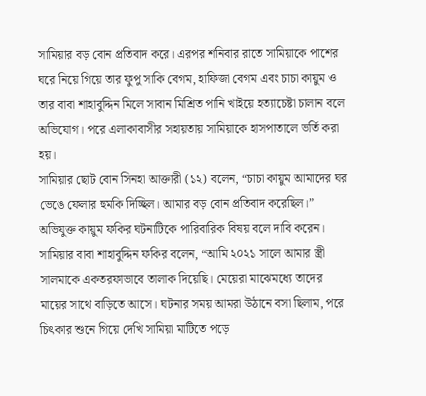সামিয়ার বড় বোন প্রতিবাদ করে। এরপর শনিবার রাতে সামিয়াকে পাশের ঘরে নিয়ে গিয়ে তার ফুপু সাকি বেগম, হাফিজা বেগম এবং চাচা কায়ুম ও তার বাবা শাহাবুদ্দিন মিলে সাবান মিশ্রিত পানি খাইয়ে হত্যাচেষ্টা চালান বলে অভিযোগ। পরে এলাকাবাসীর সহায়তায় সামিয়াকে হাসপাতালে ভর্তি করা হয়।
সামিয়ার ছোট বোন সিনহা আক্তারী (১২) বলেন, “চাচা কায়ুম আমাদের ঘর ভেঙে ফেলার হুমকি দিচ্ছিল। আমার বড় বোন প্রতিবাদ করেছিল।”
অভিযুক্ত কায়ুম ফকির ঘটনাটিকে পারিবারিক বিষয় বলে দাবি করেন।
সামিয়ার বাবা শাহাবুদ্দিন ফকির বলেন, “আমি ২০২১ সালে আমার স্ত্রী সালমাকে একতরফাভাবে তালাক দিয়েছি। মেয়েরা মাঝেমধ্যে তাদের মায়ের সাথে বাড়িতে আসে। ঘটনার সময় আমরা উঠানে বসা ছিলাম, পরে চিৎকার শুনে গিয়ে দেখি সামিয়া মাটিতে পড়ে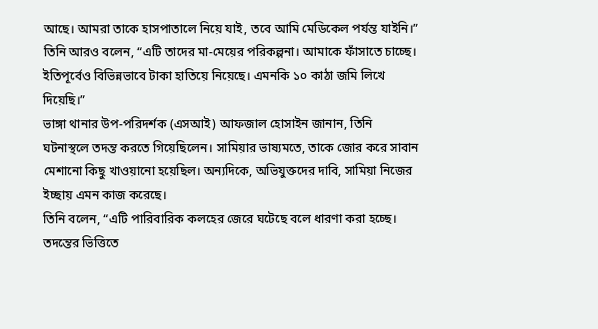আছে। আমরা তাকে হাসপাতালে নিয়ে যাই, তবে আমি মেডিকেল পর্যন্ত যাইনি।”
তিনি আরও বলেন, “এটি তাদের মা-মেয়ের পরিকল্পনা। আমাকে ফাঁসাতে চাচ্ছে। ইতিপূর্বেও বিভিন্নভাবে টাকা হাতিয়ে নিয়েছে। এমনকি ১০ কাঠা জমি লিখে দিয়েছি।”
ভাঙ্গা থানার উপ-পরিদর্শক (এসআই) আফজাল হোসাইন জানান, তিনি ঘটনাস্থলে তদন্ত করতে গিয়েছিলেন। সামিয়ার ভাষ্যমতে, তাকে জোর করে সাবান মেশানো কিছু খাওয়ানো হয়েছিল। অন্যদিকে, অভিযুক্তদের দাবি, সামিয়া নিজের ইচ্ছায় এমন কাজ করেছে।
তিনি বলেন, “এটি পারিবারিক কলহের জেরে ঘটেছে বলে ধারণা করা হচ্ছে। তদন্তের ভিত্তিতে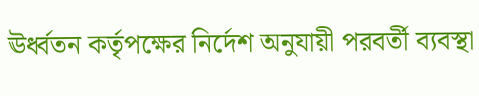ঊর্ধ্বতন কর্তৃপক্ষের নির্দেশ অনুযায়ী পরবর্তী ব্যবস্থা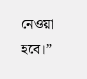নেওয়া হবে।”